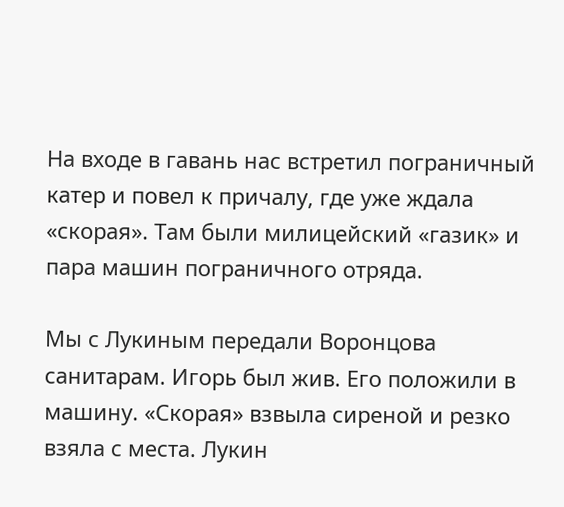На входе в гавань нас встретил пограничный катер и повел к причалу, где уже ждала «скорая». Там были милицейский «газик» и пара машин пограничного отряда.

Мы с Лукиным передали Воронцова санитарам. Игорь был жив. Его положили в машину. «Скорая» взвыла сиреной и резко взяла с места. Лукин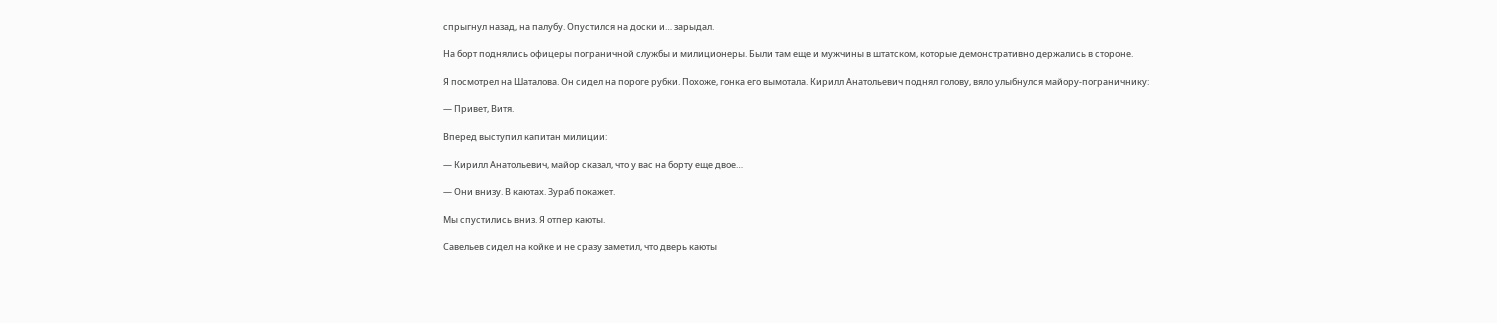спрыгнул назад, на палубу. Опустился на доски и… зарыдал.

На борт поднялись офицеры пограничной службы и милиционеры. Были там еще и мужчины в штатском, которые демонстративно держались в стороне.

Я посмотрел на Шаталова. Он сидел на пороге рубки. Похоже, гонка его вымотала. Кирилл Анатольевич поднял голову, вяло улыбнулся майору-пограничнику:

— Привет, Витя.

Вперед выступил капитан милиции:

— Кирилл Анатольевич, майор сказал, что у вас на борту еще двое…

— Они внизу. В каютах. Зураб покажет.

Мы спустились вниз. Я отпер каюты.

Савельев сидел на койке и не сразу заметил, что дверь каюты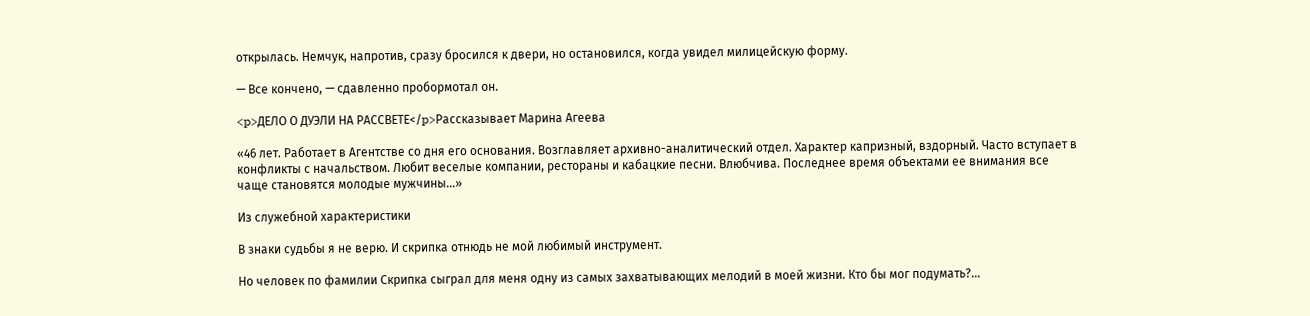открылась. Немчук, напротив, сразу бросился к двери, но остановился, когда увидел милицейскую форму.

— Все кончено, — сдавленно пробормотал он.

<p>ДЕЛО О ДУЭЛИ НА РАССВЕТЕ</p>Рассказывает Марина Агеева

«46 лет. Работает в Агентстве со дня его основания. Возглавляет архивно-аналитический отдел. Характер капризный, вздорный. Часто вступает в конфликты с начальством. Любит веселые компании, рестораны и кабацкие песни. Влюбчива. Последнее время объектами ее внимания все чаще становятся молодые мужчины…»

Из служебной характеристики

В знаки судьбы я не верю. И скрипка отнюдь не мой любимый инструмент.

Но человек по фамилии Скрипка сыграл для меня одну из самых захватывающих мелодий в моей жизни. Кто бы мог подумать?…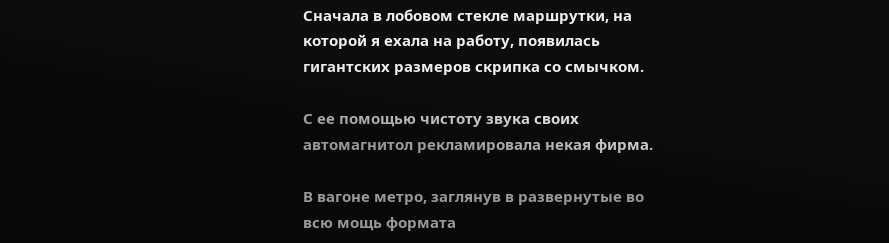Сначала в лобовом стекле маршрутки, на которой я ехала на работу, появилась гигантских размеров скрипка со смычком.

С ее помощью чистоту звука своих автомагнитол рекламировала некая фирма.

В вагоне метро, заглянув в развернутые во всю мощь формата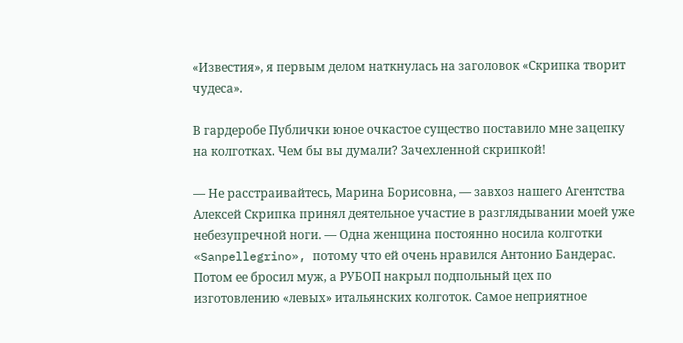«Известия», я первым делом наткнулась на заголовок «Скрипка творит чудеса».

В гардеробе Публички юное очкастое существо поставило мне зацепку на колготках. Чем бы вы думали? Зачехленной скрипкой!

— Не расстраивайтесь, Марина Борисовна, — завхоз нашего Агентства Алексей Скрипка принял деятельное участие в разглядывании моей уже небезупречной ноги. — Одна женщина постоянно носила колготки «Sanpellegrino», потому что ей очень нравился Антонио Бандерас. Потом ее бросил муж, а РУБОП накрыл подпольный цех по изготовлению «левых» итальянских колготок. Самое неприятное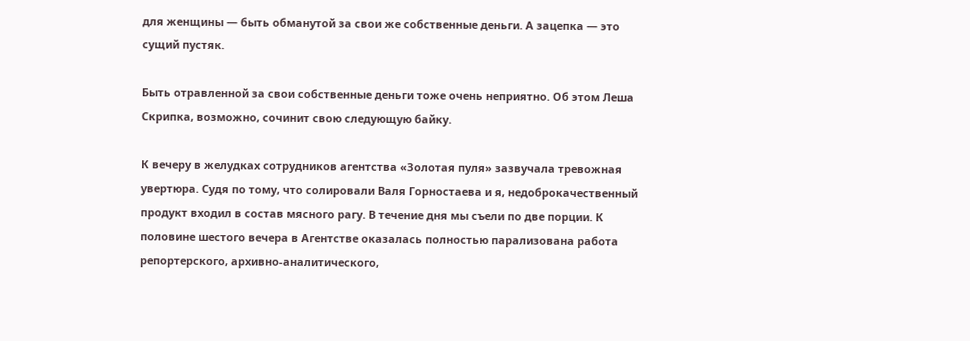для женщины — быть обманутой за свои же собственные деньги. А зацепка — это сущий пустяк.

Быть отравленной за свои собственные деньги тоже очень неприятно. Об этом Леша Скрипка, возможно, сочинит свою следующую байку.

К вечеру в желудках сотрудников агентства «Золотая пуля» зазвучала тревожная увертюра. Судя по тому, что солировали Валя Горностаева и я, недоброкачественный продукт входил в состав мясного рагу. В течение дня мы съели по две порции. К половине шестого вечера в Агентстве оказалась полностью парализована работа репортерского, архивно-аналитического,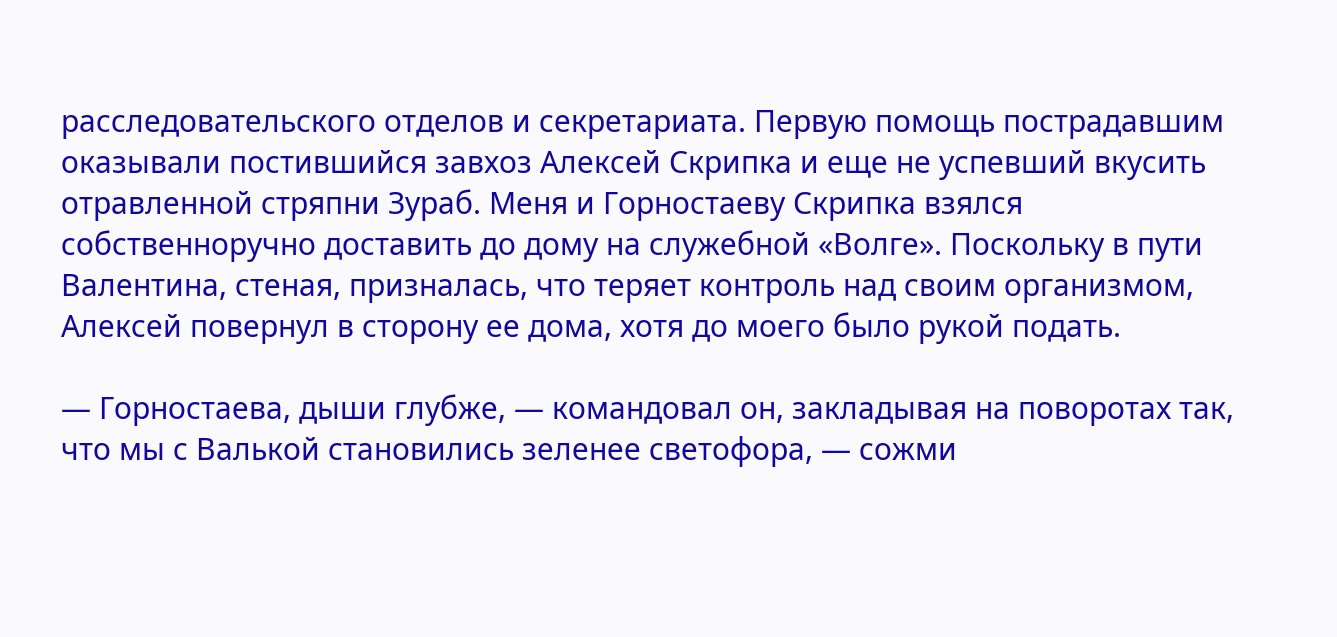расследовательского отделов и секретариата. Первую помощь пострадавшим оказывали постившийся завхоз Алексей Скрипка и еще не успевший вкусить отравленной стряпни Зураб. Меня и Горностаеву Скрипка взялся собственноручно доставить до дому на служебной «Волге». Поскольку в пути Валентина, стеная, призналась, что теряет контроль над своим организмом, Алексей повернул в сторону ее дома, хотя до моего было рукой подать.

— Горностаева, дыши глубже, — командовал он, закладывая на поворотах так, что мы с Валькой становились зеленее светофора, — сожми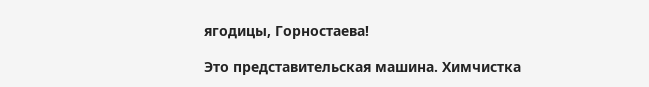ягодицы, Горностаева!

Это представительская машина. Химчистка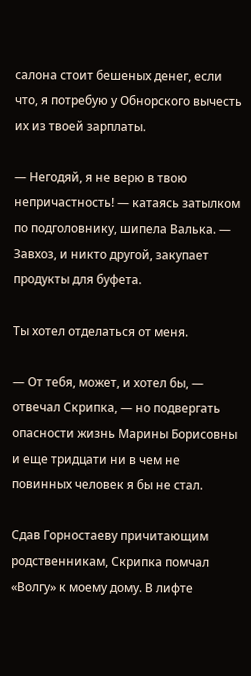салона стоит бешеных денег, если что, я потребую у Обнорского вычесть их из твоей зарплаты.

— Негодяй, я не верю в твою непричастность! — катаясь затылком по подголовнику, шипела Валька. — Завхоз, и никто другой, закупает продукты для буфета.

Ты хотел отделаться от меня.

— От тебя, может, и хотел бы, — отвечал Скрипка, — но подвергать опасности жизнь Марины Борисовны и еще тридцати ни в чем не повинных человек я бы не стал.

Сдав Горностаеву причитающим родственникам, Скрипка помчал «Волгу» к моему дому. В лифте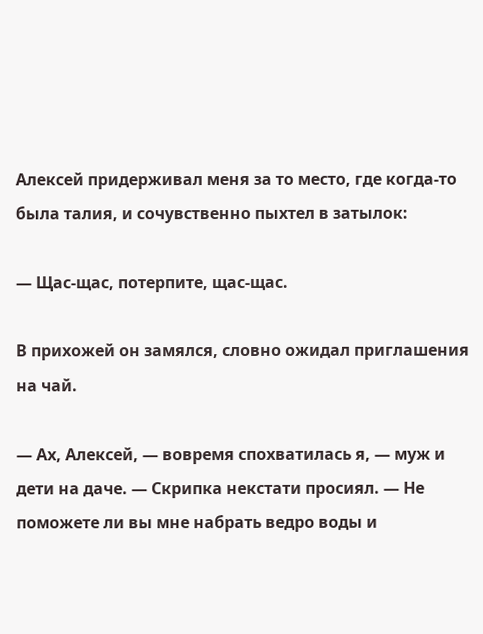Алексей придерживал меня за то место, где когда-то была талия, и сочувственно пыхтел в затылок:

— Щас-щас, потерпите, щас-щас.

В прихожей он замялся, словно ожидал приглашения на чай.

— Ах, Алексей, — вовремя спохватилась я, — муж и дети на даче. — Скрипка некстати просиял. — Не поможете ли вы мне набрать ведро воды и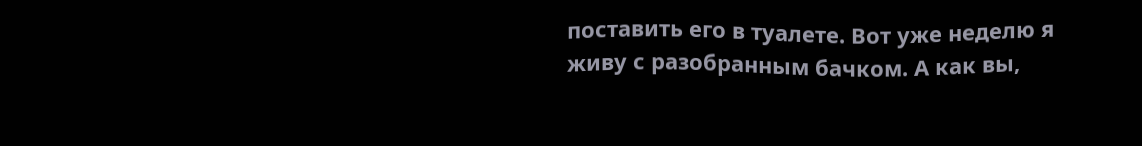поставить его в туалете. Вот уже неделю я живу с разобранным бачком. А как вы,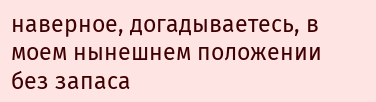наверное, догадываетесь, в моем нынешнем положении без запаса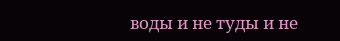воды и не туды и не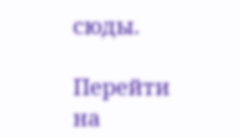сюды.

Перейти на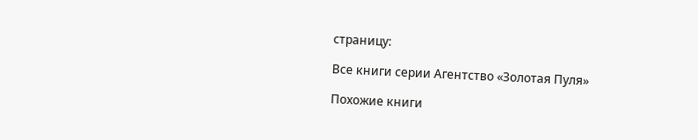страницу:

Все книги серии Агентство «Золотая Пуля»

Похожие книги